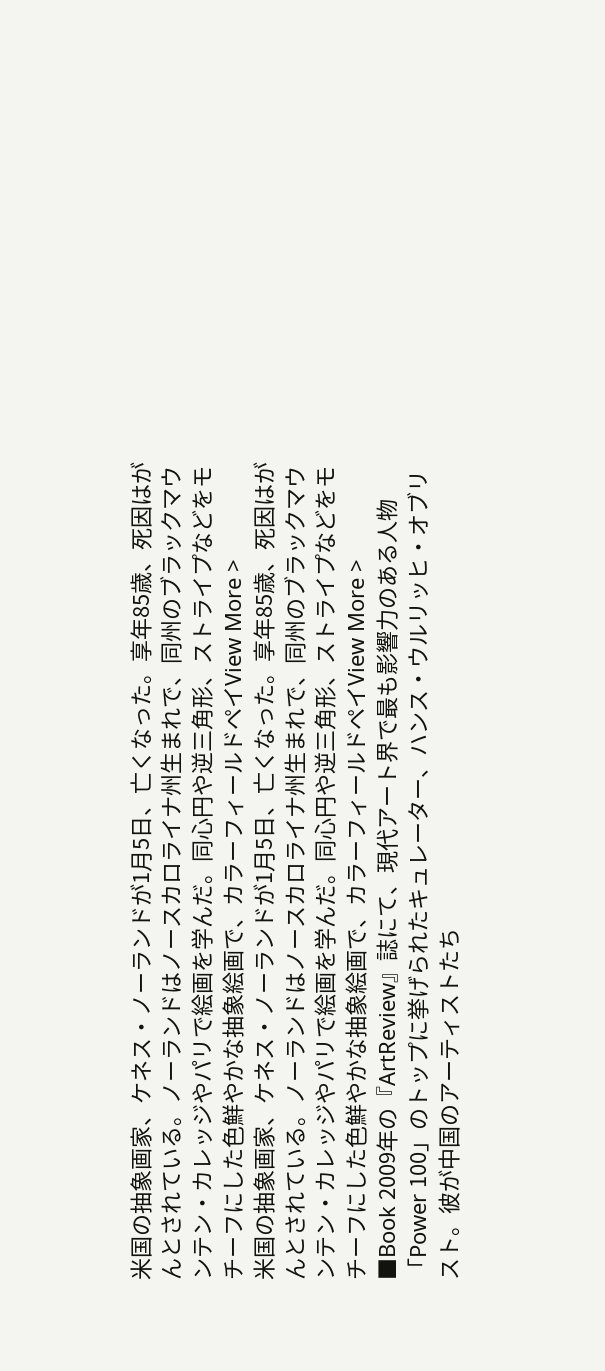米国の抽象画家、ケネス・ノーランドが1月5日、亡くなった。享年85歳、死因はがんとされている。ノーランドはノースカロライナ州生まれで、同州のブラックマウンテン・カレッジやパリで絵画を学んだ。同心円や逆三角形、ストライプなどをモチーフにした色鮮やかな抽象絵画で、カラーフィールドペイView More >
米国の抽象画家、ケネス・ノーランドが1月5日、亡くなった。享年85歳、死因はがんとされている。ノーランドはノースカロライナ州生まれで、同州のブラックマウンテン・カレッジやパリで絵画を学んだ。同心円や逆三角形、ストライプなどをモチーフにした色鮮やかな抽象絵画で、カラーフィールドペイView More >
■Book 2009年の『ArtReview』誌にて、現代アート界で最も影響力のある人物「Power 100」のトップに挙げられたキュレーター、ハンス・ウルリッヒ・オブリスト。彼が中国のアーティストたち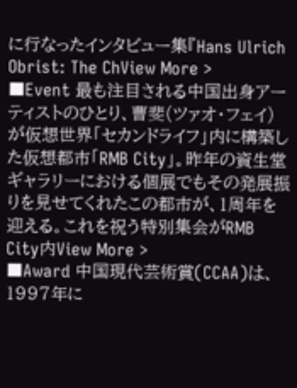に行なったインタビュー集『Hans Ulrich Obrist: The ChView More >
■Event 最も注目される中国出身アーティストのひとり、曹斐(ツァオ・フェイ)が仮想世界「セカンドライフ」内に構築した仮想都市「RMB City」。昨年の資生堂ギャラリーにおける個展でもその発展振りを見せてくれたこの都市が、1周年を迎える。これを祝う特別集会がRMB City内View More >
■Award 中国現代芸術賞(CCAA)は、1997年に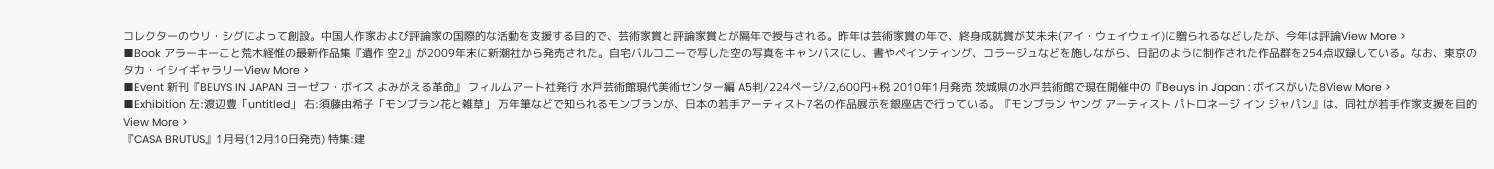コレクターのウリ・シグによって創設。中国人作家および評論家の国際的な活動を支援する目的で、芸術家賞と評論家賞とが隔年で授与される。昨年は芸術家賞の年で、終身成就賞が艾未未(アイ・ウェイウェイ)に贈られるなどしたが、今年は評論View More >
■Book アラーキーこと荒木経惟の最新作品集『遺作 空2』が2009年末に新潮社から発売された。自宅バルコニーで写した空の写真をキャンバスにし、書やペインティング、コラージュなどを施しながら、日記のように制作された作品群を254点収録している。なお、東京のタカ・イシイギャラリーView More >
■Event 新刊『BEUYS IN JAPAN ヨーゼフ・ボイス よみがえる革命』 フィルムアート社発行 水戸芸術館現代美術センター編 A5判/224ページ/2,600円+税 2010年1月発売 茨城県の水戸芸術館で現在開催中の『Beuys in Japan : ボイスがいた8View More >
■Exhibition 左:渡辺豊「untitled」 右:須藤由希子「モンブラン花と雑草」 万年筆などで知られるモンブランが、日本の若手アーティスト7名の作品展示を銀座店で行っている。『モンブラン ヤング アーティスト パトロネージ イン ジャパン』は、同社が若手作家支援を目的View More >
『CASA BRUTUS』1月号(12月10日発売) 特集:建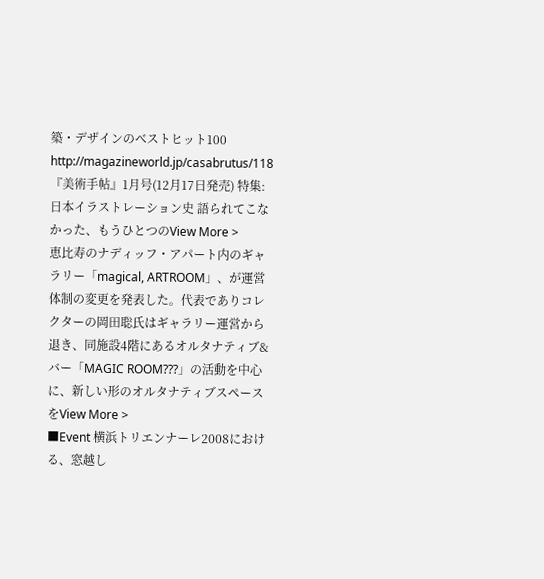築・デザインのベストヒット100 http://magazineworld.jp/casabrutus/118 『美術手帖』1月号(12月17日発売) 特集:日本イラストレーション史 語られてこなかった、もうひとつのView More >
恵比寿のナディッフ・アパート内のギャラリー「magical, ARTROOM」、が運営体制の変更を発表した。代表でありコレクターの岡田聡氏はギャラリー運営から退き、同施設4階にあるオルタナティブ&バー「MAGIC ROOM???」の活動を中心に、新しい形のオルタナティブスペースをView More >
■Event 横浜トリエンナーレ2008における、窓越し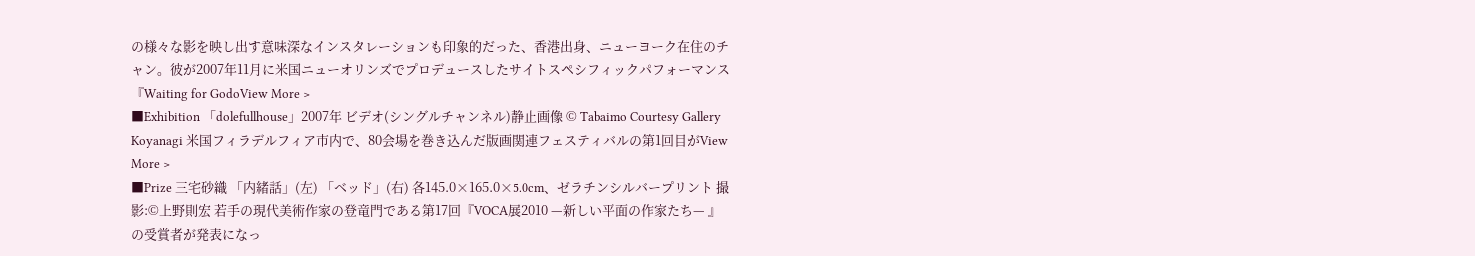の様々な影を映し出す意味深なインスタレーションも印象的だった、香港出身、ニューヨーク在住のチャン。彼が2007年11月に米国ニューオリンズでプロデュースしたサイトスペシフィックパフォーマンス『Waiting for GodoView More >
■Exhibition 「dolefullhouse」2007年 ビデオ(シングルチャンネル)静止画像 © Tabaimo Courtesy Gallery Koyanagi 米国フィラデルフィア市内で、80会場を巻き込んだ版画関連フェスティバルの第1回目がView More >
■Prize 三宅砂織 「内緒話」(左) 「ベッド」(右) 各145.0×165.0×5.0cm、ゼラチンシルバープリント 撮影:©上野則宏 若手の現代美術作家の登竜門である第17回『VOCA展2010 —新しい平面の作家たち— 』の受賞者が発表になっ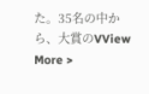た。35名の中から、大賞のVView More >